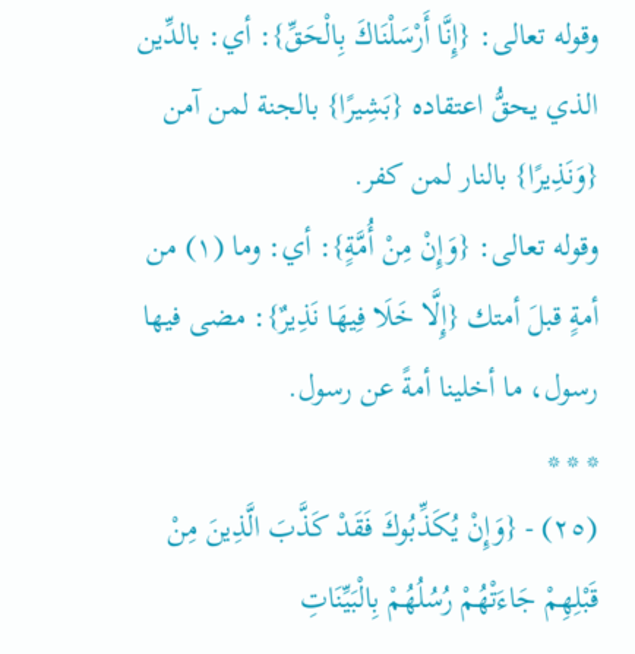وقوله تعالى: {إِنَّا أَرْسَلْنَاكَ بِالْحَقِّ}: أي: بالدِّين الذي يحقُّ اعتقاده {بَشِيرًا} بالجنة لمن آمن {وَنَذِيرًا} بالنار لمن كفر.
وقوله تعالى: {وَإِنْ مِنْ أُمَّةٍ}: أي: وما (١) من أمةٍ قبلَ أمتك {إِلَّا خَلَا فِيهَا نَذِيرٌ}: مضى فيها رسول، ما أخلينا أمةً عن رسول.
* * *
(٢٥) - {وَإِنْ يُكَذِّبُوكَ فَقَدْ كَذَّبَ الَّذِينَ مِنْ قَبْلِهِمْ جَاءَتْهُمْ رُسُلُهُمْ بِالْبَيِّنَاتِ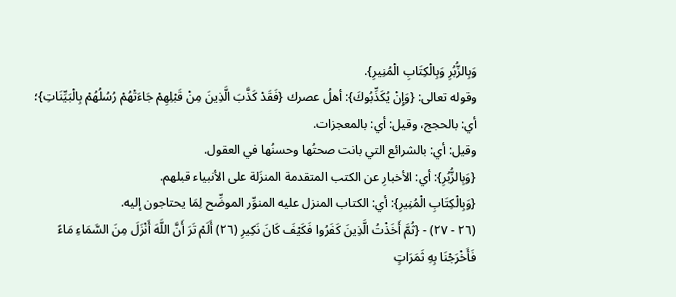وَبِالزُّبُرِ وَبِالْكِتَابِ الْمُنِيرِ}.
وقوله تعالى: {وَإِنْ يُكَذِّبُوكَ}: أهلُ عصرك {فَقَدْ كَذَّبَ الَّذِينَ مِنْ قَبْلِهِمْ جَاءَتْهُمْ رُسُلُهُمْ بِالْبَيِّنَاتِ}؛ أي: بالحجج، وقيل: أي: بالمعجزات.
وقيل: أي: بالشرائع التي بانت صحتُها وحسنُها في العقول.
{وَبِالزُّبُرِ}: أي: الأخبارِ عن الكتب المتقدمة المنزَلة على الأنبياء قبلهم.
{وَبِالْكِتَابِ الْمُنِيرِ}: أي: الكتاب المنزل عليه المنوِّر الموضِّح لِمَا يحتاجون إليه.
(٢٦ - ٢٧) - {ثُمَّ أَخَذْتُ الَّذِينَ كَفَرُوا فَكَيْفَ كَانَ نَكِيرِ (٢٦) أَلَمْ تَرَ أَنَّ اللَّهَ أَنْزَلَ مِنَ السَّمَاءِ مَاءً فَأَخْرَجْنَا بِهِ ثَمَرَاتٍ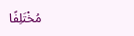مُخْتَلِفًا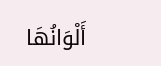أَلْوَانُهَا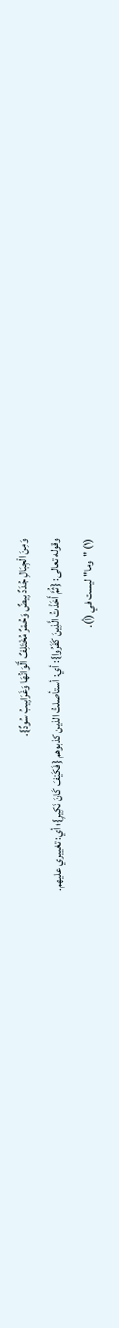وَمِنَ الْجِبَالِ جُدَدٌ بِيضٌ وَحُمْرٌ مُخْتَلِفٌ أَلْوَانُهَا وَغَرَابِيبُ سُودٌ}.
وقوله تعالى: {ثُمَّ أَخَذْتُ الَّذِينَ كَفَرُوا}: أي: أستأصلتُ الذين كذبوهم {فَكَيْفَ كَانَ نَكِيرِ}؛ أي: تغييري عليهم.
(١) "وما" ليست في (أ).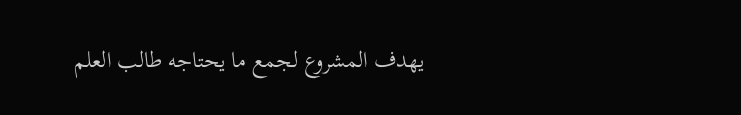يهدف المشروع لجمع ما يحتاجه طالب العلم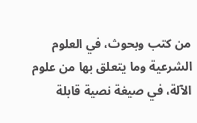من كتب وبحوث، في العلوم الشرعية وما يتعلق بها من علوم الآلة، في صيغة نصية قابلة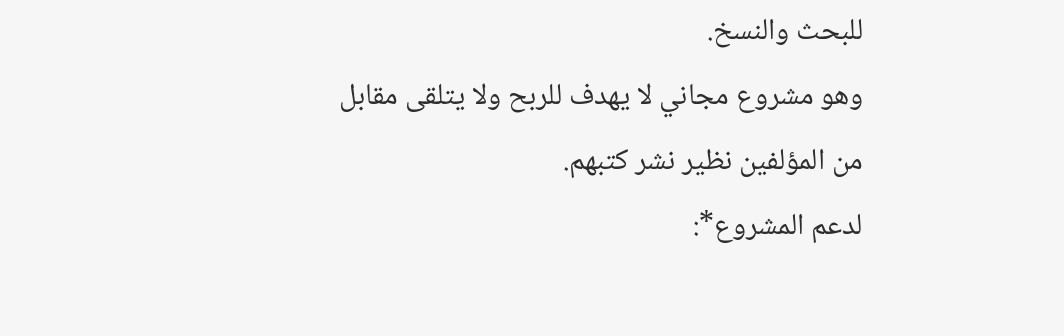للبحث والنسخ.
وهو مشروع مجاني لا يهدف للربح ولا يتلقى مقابل من المؤلفين نظير نشر كتبهم.
لدعم المشروع*: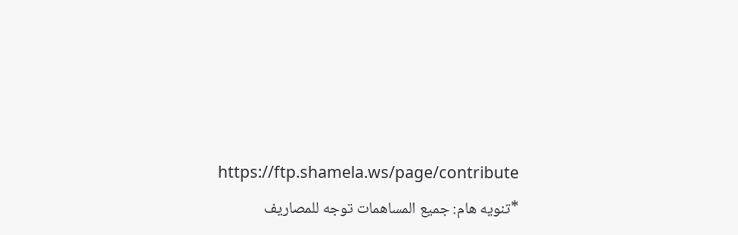https://ftp.shamela.ws/page/contribute
*تنويه هام: جميع المساهمات توجه للمصاريف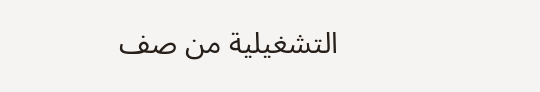التشغيلية من صف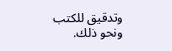وتدقيق للكتب ونحو ذلك.